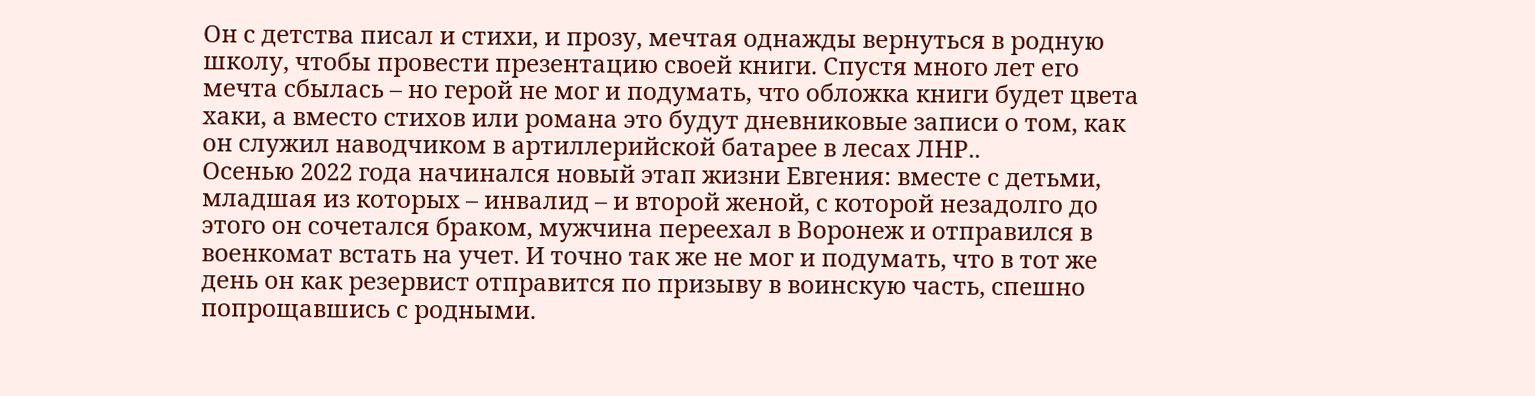Он с детства писал и стихи, и прозу, мечтая однажды вернуться в родную школу, чтобы провести презентацию своей книги. Спустя много лет его мечта сбылась – но герой не мог и подумать, что обложка книги будет цвета хаки, а вместо стихов или романа это будут дневниковые записи о том, как он служил наводчиком в артиллерийской батарее в лесах ЛНР..
Осенью 2022 года начинался новый этап жизни Евгения: вместе с детьми, младшая из которых – инвалид – и второй женой, с которой незадолго до этого он сочетался браком, мужчина переехал в Воронеж и отправился в военкомат встать на учет. И точно так же не мог и подумать, что в тот же день он как резервист отправится по призыву в воинскую часть, спешно попрощавшись с родными.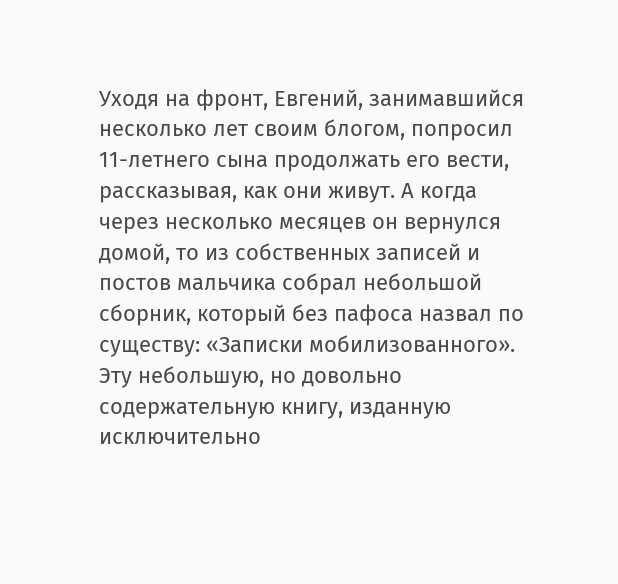Уходя на фронт, Евгений, занимавшийся несколько лет своим блогом, попросил 11-летнего сына продолжать его вести, рассказывая, как они живут. А когда через несколько месяцев он вернулся домой, то из собственных записей и постов мальчика собрал небольшой сборник, который без пафоса назвал по существу: «Записки мобилизованного».
Эту небольшую, но довольно содержательную книгу, изданную исключительно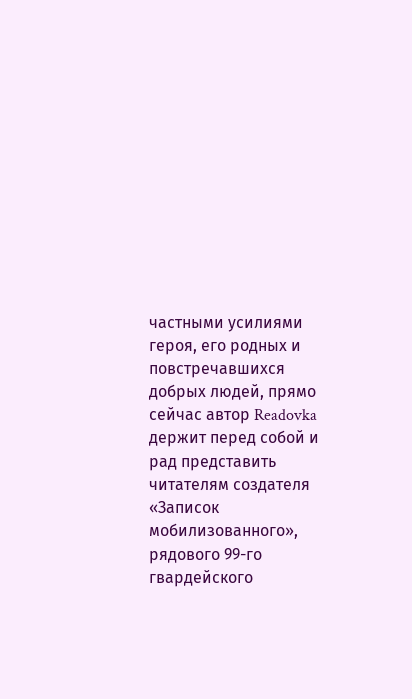частными усилиями героя, его родных и повстречавшихся добрых людей, прямо сейчас автор Readovka держит перед собой и рад представить читателям создателя «Записок мобилизованного», рядового 99-го гвардейского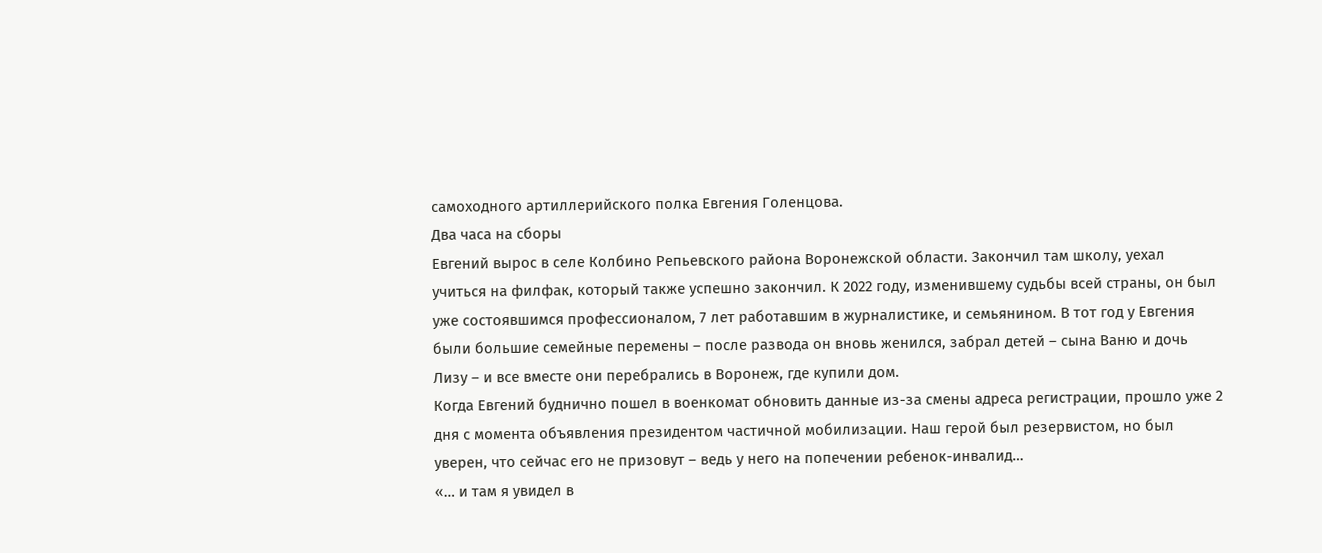самоходного артиллерийского полка Евгения Голенцова.
Два часа на сборы
Евгений вырос в селе Колбино Репьевского района Воронежской области. Закончил там школу, уехал учиться на филфак, который также успешно закончил. К 2022 году, изменившему судьбы всей страны, он был уже состоявшимся профессионалом, 7 лет работавшим в журналистике, и семьянином. В тот год у Евгения были большие семейные перемены – после развода он вновь женился, забрал детей – сына Ваню и дочь Лизу – и все вместе они перебрались в Воронеж, где купили дом.
Когда Евгений буднично пошел в военкомат обновить данные из-за смены адреса регистрации, прошло уже 2 дня с момента объявления президентом частичной мобилизации. Наш герой был резервистом, но был уверен, что сейчас его не призовут – ведь у него на попечении ребенок-инвалид…
«… и там я увидел в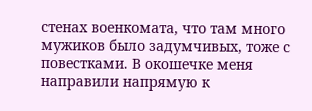стенах военкомата, что там много мужиков было задумчивых, тоже с повестками. В окошечке меня направили напрямую к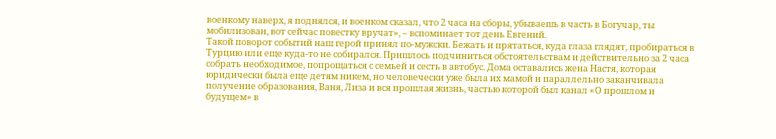военкому наверх, я поднялся, и военком сказал, что 2 часа на сборы, убываешь в часть в Богучар, ты мобилизован, вот сейчас повестку вручат», – вспоминает тот день Евгений.
Такой поворот событий наш герой принял по-мужски. Бежать и прятаться, куда глаза глядят, пробираться в Турцию или еще куда-то не собирался. Пришлось подчиниться обстоятельствам и действительно за 2 часа собрать необходимое, попрощаться с семьей и сесть в автобус. Дома оставались жена Настя, которая юридически была еще детям никем, но человечески уже была их мамой и параллельно заканчивала получение образования, Ваня, Лиза и вся прошлая жизнь, частью которой был канал «О прошлом и будущем» в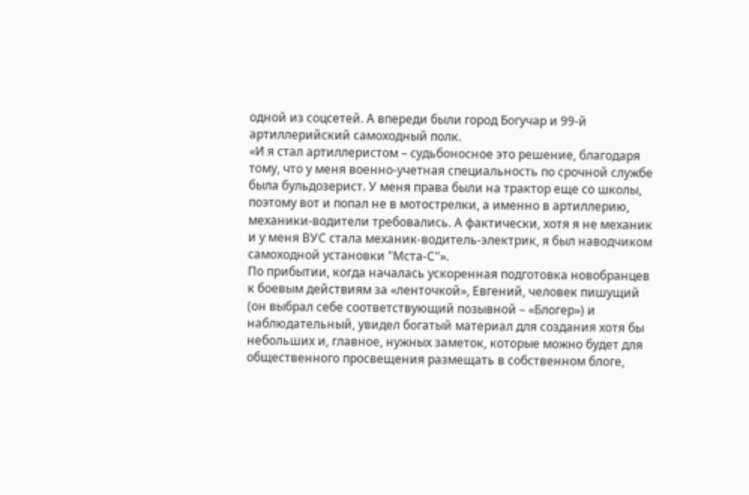одной из соцсетей. А впереди были город Богучар и 99-й артиллерийский самоходный полк.
«И я стал артиллеристом – судьбоносное это решение, благодаря тому, что у меня военно-учетная специальность по срочной службе была бульдозерист. У меня права были на трактор еще со школы, поэтому вот и попал не в мотострелки, а именно в артиллерию, механики-водители требовались. А фактически, хотя я не механик и у меня ВУС стала механик-водитель-электрик, я был наводчиком самоходной установки "Мста-С"».
По прибытии, когда началась ускоренная подготовка новобранцев к боевым действиям за «ленточкой», Евгений, человек пишущий (он выбрал себе соответствующий позывной – «Блогер») и наблюдательный, увидел богатый материал для создания хотя бы небольших и, главное, нужных заметок, которые можно будет для общественного просвещения размещать в собственном блоге,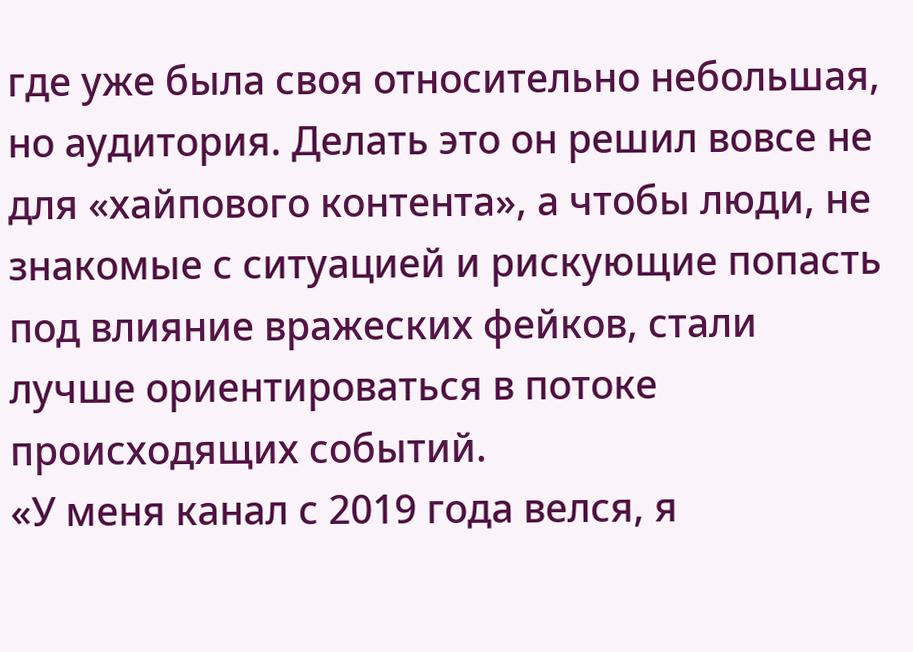где уже была своя относительно небольшая, но аудитория. Делать это он решил вовсе не для «хайпового контента», а чтобы люди, не знакомые с ситуацией и рискующие попасть под влияние вражеских фейков, стали лучше ориентироваться в потоке происходящих событий.
«У меня канал с 2019 года велся, я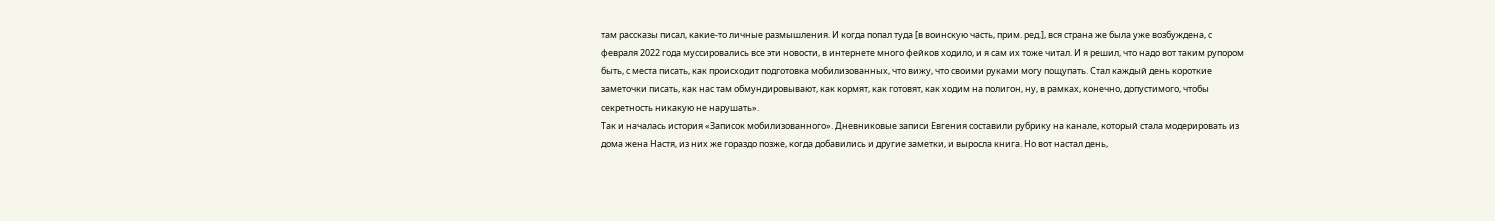там рассказы писал, какие-то личные размышления. И когда попал туда [в воинскую часть, прим. ред.], вся страна же была уже возбуждена, с февраля 2022 года муссировались все эти новости, в интернете много фейков ходило, и я сам их тоже читал. И я решил, что надо вот таким рупором быть, с места писать, как происходит подготовка мобилизованных, что вижу, что своими руками могу пощупать. Стал каждый день короткие заметочки писать, как нас там обмундировывают, как кормят, как готовят, как ходим на полигон, ну, в рамках, конечно, допустимого, чтобы секретность никакую не нарушать».
Так и началась история «Записок мобилизованного». Дневниковые записи Евгения составили рубрику на канале, который стала модерировать из дома жена Настя, из них же гораздо позже, когда добавились и другие заметки, и выросла книга. Но вот настал день,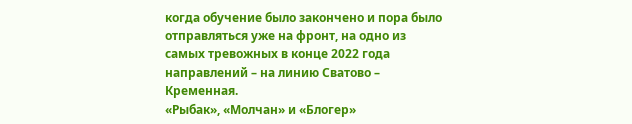когда обучение было закончено и пора было отправляться уже на фронт, на одно из самых тревожных в конце 2022 года направлений – на линию Сватово – Кременная.
«Рыбак», «Молчан» и «Блогер»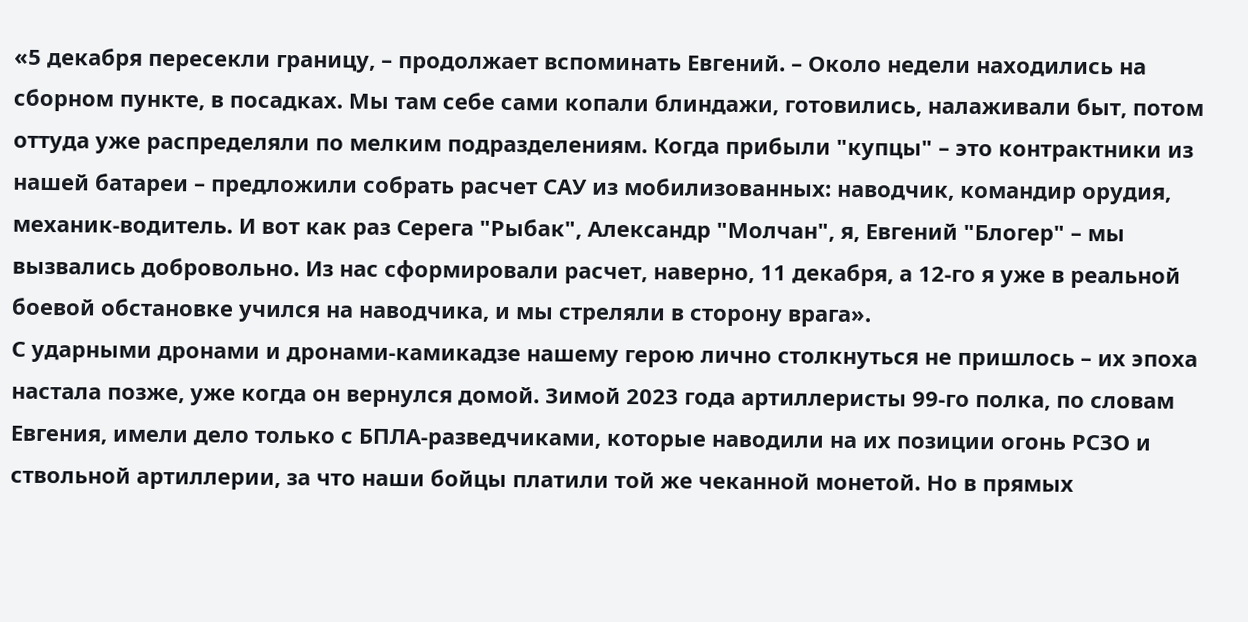«5 декабря пересекли границу, – продолжает вспоминать Евгений. – Около недели находились на сборном пункте, в посадках. Мы там себе сами копали блиндажи, готовились, налаживали быт, потом оттуда уже распределяли по мелким подразделениям. Когда прибыли "купцы" – это контрактники из нашей батареи – предложили собрать расчет САУ из мобилизованных: наводчик, командир орудия, механик-водитель. И вот как раз Серега "Рыбак", Александр "Молчан", я, Евгений "Блогер" – мы вызвались добровольно. Из нас сформировали расчет, наверно, 11 декабря, а 12-го я уже в реальной боевой обстановке учился на наводчика, и мы стреляли в сторону врага».
С ударными дронами и дронами-камикадзе нашему герою лично столкнуться не пришлось – их эпоха настала позже, уже когда он вернулся домой. Зимой 2023 года артиллеристы 99-го полка, по словам Евгения, имели дело только с БПЛА-разведчиками, которые наводили на их позиции огонь РСЗО и ствольной артиллерии, за что наши бойцы платили той же чеканной монетой. Но в прямых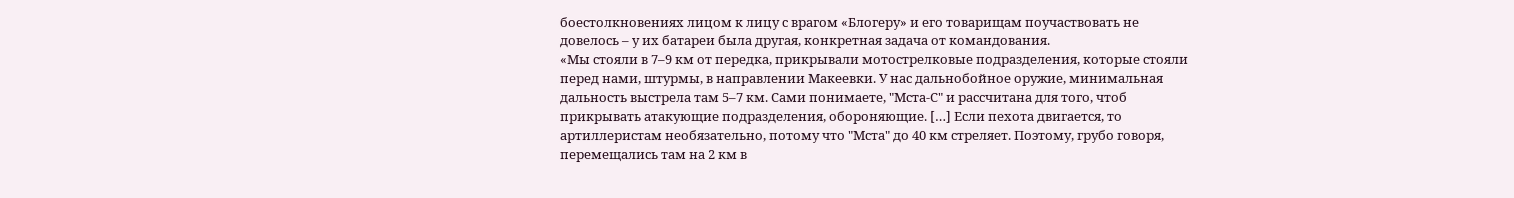боестолкновениях лицом к лицу с врагом «Блогеру» и его товарищам поучаствовать не довелось – у их батареи была другая, конкретная задача от командования.
«Мы стояли в 7–9 км от передка, прикрывали мотострелковые подразделения, которые стояли перед нами, штурмы, в направлении Макеевки. У нас дальнобойное оружие, минимальная дальность выстрела там 5–7 км. Сами понимаете, "Мста-С" и рассчитана для того, чтоб прикрывать атакующие подразделения, обороняющие. […] Если пехота двигается, то артиллеристам необязательно, потому что "Мста" до 40 км стреляет. Поэтому, грубо говоря, перемещались там на 2 км в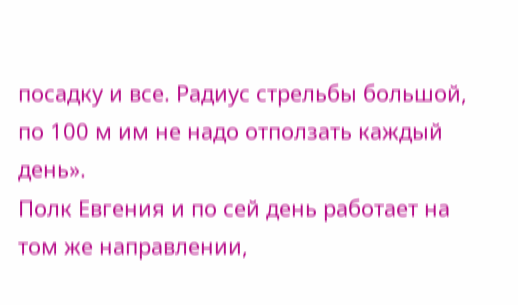посадку и все. Радиус стрельбы большой, по 100 м им не надо отползать каждый день».
Полк Евгения и по сей день работает на том же направлении,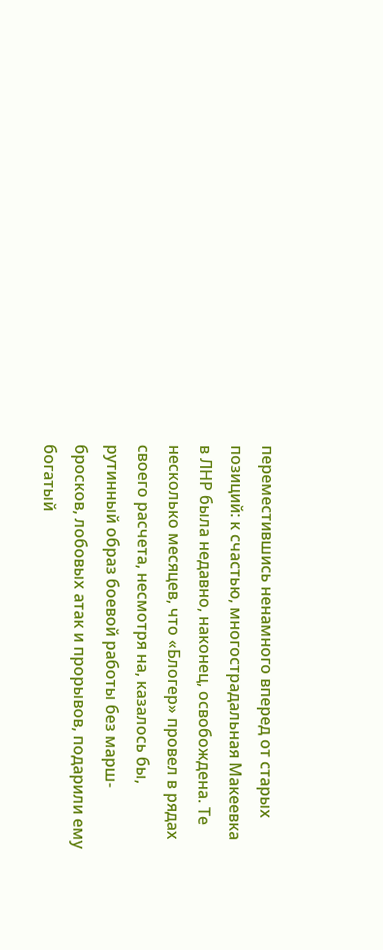переместившись ненамного вперед от старых позиций: к счастью, многострадальная Макеевка в ЛНР была недавно, наконец, освобождена. Те несколько месяцев, что «Блогер» провел в рядах своего расчета, несмотря на, казалось бы, рутинный образ боевой работы без марш-бросков, лобовых атак и прорывов, подарили ему богатый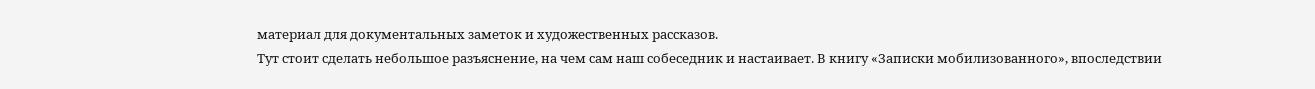материал для документальных заметок и художественных рассказов.
Тут стоит сделать небольшое разъяснение, на чем сам наш собеседник и настаивает. В книгу «Записки мобилизованного», впоследствии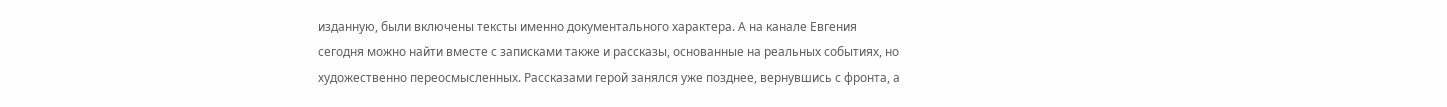изданную, были включены тексты именно документального характера. А на канале Евгения сегодня можно найти вместе с записками также и рассказы, основанные на реальных событиях, но художественно переосмысленных. Рассказами герой занялся уже позднее, вернувшись с фронта, а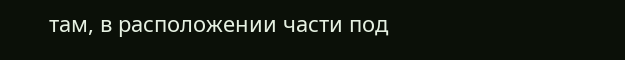там, в расположении части под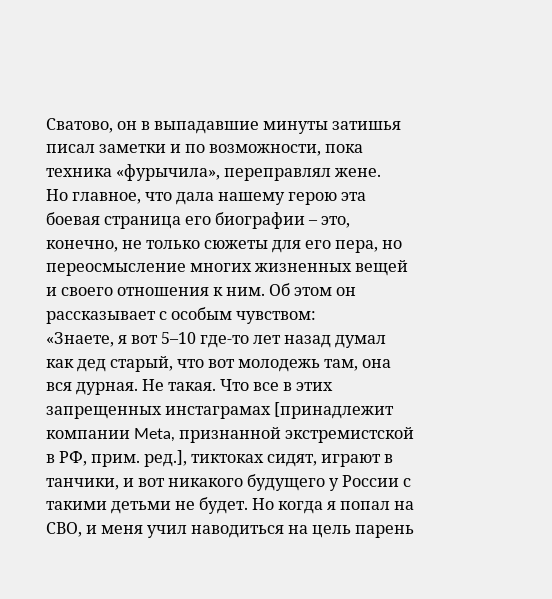Сватово, он в выпадавшие минуты затишья писал заметки и по возможности, пока техника «фурычила», переправлял жене.
Но главное, что дала нашему герою эта боевая страница его биографии – это, конечно, не только сюжеты для его пера, но переосмысление многих жизненных вещей и своего отношения к ним. Об этом он рассказывает с особым чувством:
«Знаете, я вот 5–10 где-то лет назад думал как дед старый, что вот молодежь там, она вся дурная. Не такая. Что все в этих запрещенных инстаграмах [принадлежит компании Meta, признанной экстремистской в РФ, прим. ред.], тиктоках сидят, играют в танчики, и вот никакого будущего у России с такими детьми не будет. Но когда я попал на СВО, и меня учил наводиться на цель парень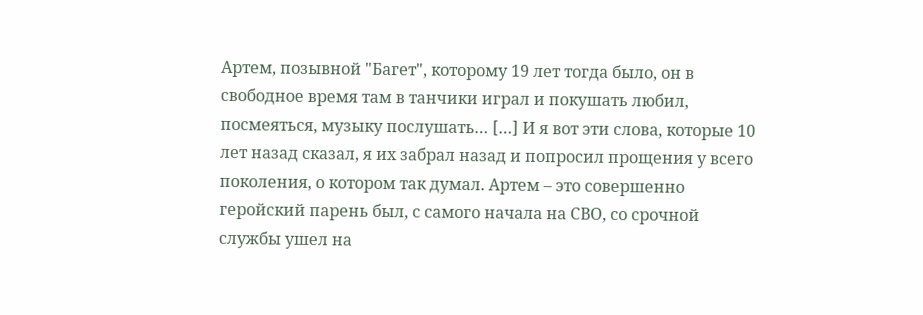Артем, позывной "Багет", которому 19 лет тогда было, он в свободное время там в танчики играл и покушать любил, посмеяться, музыку послушать… […] И я вот эти слова, которые 10 лет назад сказал, я их забрал назад и попросил прощения у всего поколения, о котором так думал. Артем – это совершенно геройский парень был, с самого начала на СВО, со срочной службы ушел на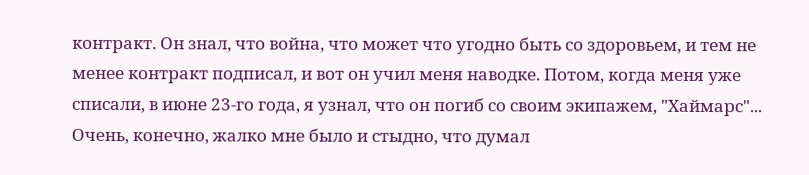контракт. Он знал, что война, что может что угодно быть со здоровьем, и тем не менее контракт подписал, и вот он учил меня наводке. Потом, когда меня уже списали, в июне 23-го года, я узнал, что он погиб со своим экипажем, "Хаймарс"... Очень, конечно, жалко мне было и стыдно, что думал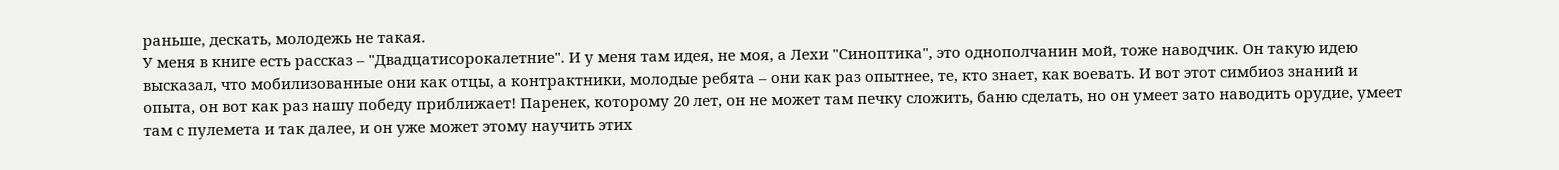раньше, дескать, молодежь не такая.
У меня в книге есть рассказ – "Двадцатисорокалетние". И у меня там идея, не моя, а Лехи "Синоптика", это однополчанин мой, тоже наводчик. Он такую идею высказал, что мобилизованные они как отцы, а контрактники, молодые ребята – они как раз опытнее, те, кто знает, как воевать. И вот этот симбиоз знаний и опыта, он вот как раз нашу победу приближает! Паренек, которому 20 лет, он не может там печку сложить, баню сделать, но он умеет зато наводить орудие, умеет там с пулемета и так далее, и он уже может этому научить этих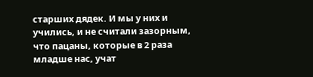старших дядек. И мы у них и учились, и не считали зазорным, что пацаны, которые в 2 раза младше нас, учат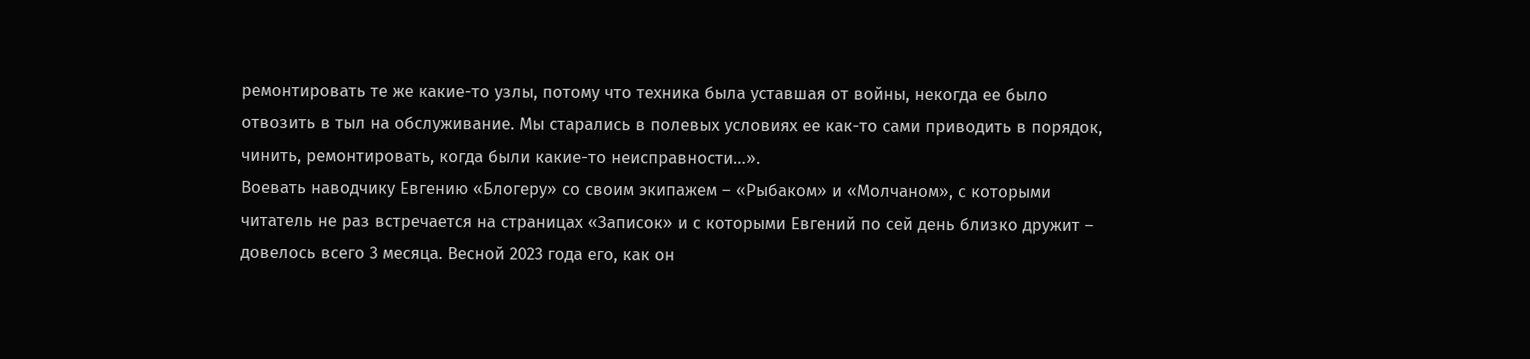ремонтировать те же какие-то узлы, потому что техника была уставшая от войны, некогда ее было отвозить в тыл на обслуживание. Мы старались в полевых условиях ее как-то сами приводить в порядок, чинить, ремонтировать, когда были какие-то неисправности…».
Воевать наводчику Евгению «Блогеру» со своим экипажем – «Рыбаком» и «Молчаном», с которыми читатель не раз встречается на страницах «Записок» и с которыми Евгений по сей день близко дружит – довелось всего 3 месяца. Весной 2023 года его, как он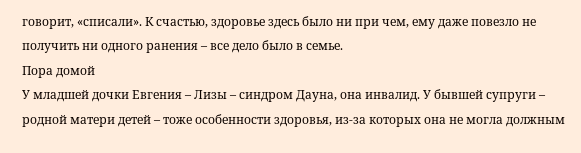говорит, «списали». К счастью, здоровье здесь было ни при чем, ему даже повезло не получить ни одного ранения – все дело было в семье.
Пора домой
У младшей дочки Евгения – Лизы – синдром Дауна, она инвалид. У бывшей супруги – родной матери детей – тоже особенности здоровья, из-за которых она не могла должным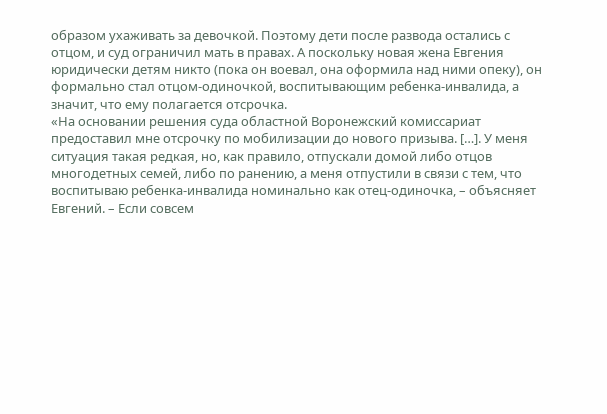образом ухаживать за девочкой. Поэтому дети после развода остались с отцом, и суд ограничил мать в правах. А поскольку новая жена Евгения юридически детям никто (пока он воевал, она оформила над ними опеку), он формально стал отцом-одиночкой, воспитывающим ребенка-инвалида, а значит, что ему полагается отсрочка.
«На основании решения суда областной Воронежский комиссариат предоставил мне отсрочку по мобилизации до нового призыва. […]. У меня ситуация такая редкая, но, как правило, отпускали домой либо отцов многодетных семей, либо по ранению, а меня отпустили в связи с тем, что воспитываю ребенка-инвалида номинально как отец-одиночка, – объясняет Евгений. – Если совсем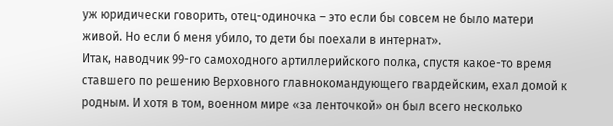уж юридически говорить, отец-одиночка – это если бы совсем не было матери живой. Но если б меня убило, то дети бы поехали в интернат».
Итак, наводчик 99-го самоходного артиллерийского полка, спустя какое-то время ставшего по решению Верховного главнокомандующего гвардейским, ехал домой к родным. И хотя в том, военном мире «за ленточкой» он был всего несколько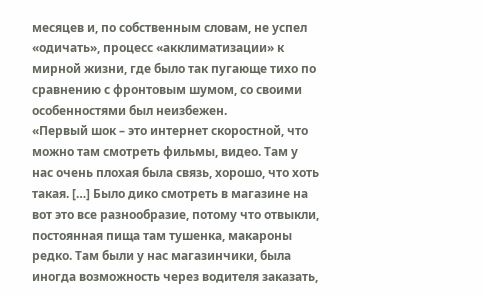месяцев и, по собственным словам, не успел «одичать», процесс «акклиматизации» к мирной жизни, где было так пугающе тихо по сравнению с фронтовым шумом, со своими особенностями был неизбежен.
«Первый шок – это интернет скоростной, что можно там смотреть фильмы, видео. Там у нас очень плохая была связь, хорошо, что хоть такая. […] Было дико смотреть в магазине на вот это все разнообразие, потому что отвыкли, постоянная пища там тушенка, макароны редко. Там были у нас магазинчики, была иногда возможность через водителя заказать,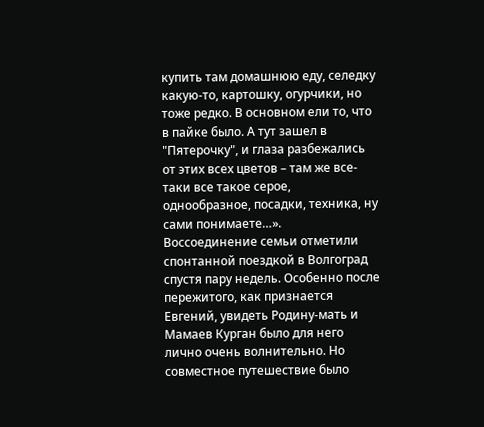купить там домашнюю еду, селедку какую-то, картошку, огурчики, но тоже редко. В основном ели то, что в пайке было. А тут зашел в "Пятерочку", и глаза разбежались от этих всех цветов – там же все-таки все такое серое, однообразное, посадки, техника, ну сами понимаете…».
Воссоединение семьи отметили спонтанной поездкой в Волгоград спустя пару недель. Особенно после пережитого, как признается Евгений, увидеть Родину-мать и Мамаев Курган было для него лично очень волнительно. Но совместное путешествие было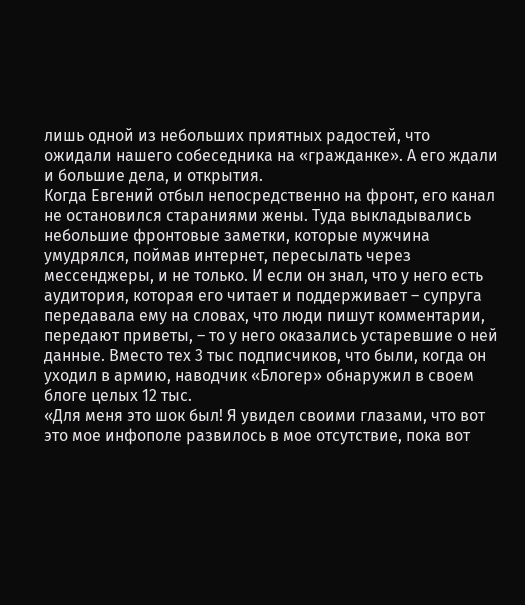лишь одной из небольших приятных радостей, что ожидали нашего собеседника на «гражданке». А его ждали и большие дела, и открытия.
Когда Евгений отбыл непосредственно на фронт, его канал не остановился стараниями жены. Туда выкладывались небольшие фронтовые заметки, которые мужчина умудрялся, поймав интернет, пересылать через мессенджеры, и не только. И если он знал, что у него есть аудитория, которая его читает и поддерживает – супруга передавала ему на словах, что люди пишут комментарии, передают приветы, – то у него оказались устаревшие о ней данные. Вместо тех 3 тыс подписчиков, что были, когда он уходил в армию, наводчик «Блогер» обнаружил в своем блоге целых 12 тыс.
«Для меня это шок был! Я увидел своими глазами, что вот это мое инфополе развилось в мое отсутствие, пока вот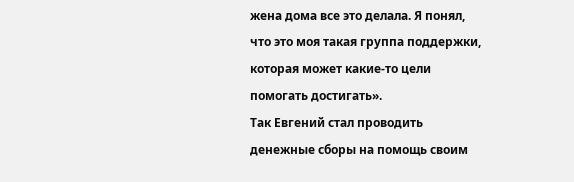жена дома все это делала. Я понял, что это моя такая группа поддержки, которая может какие-то цели помогать достигать».
Так Евгений стал проводить денежные сборы на помощь своим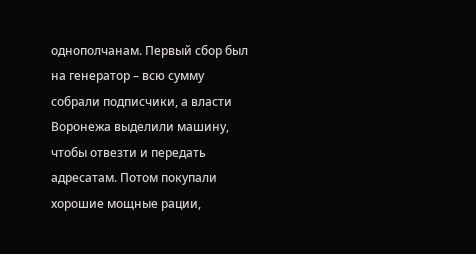однополчанам. Первый сбор был на генератор – всю сумму собрали подписчики, а власти Воронежа выделили машину, чтобы отвезти и передать адресатам. Потом покупали хорошие мощные рации,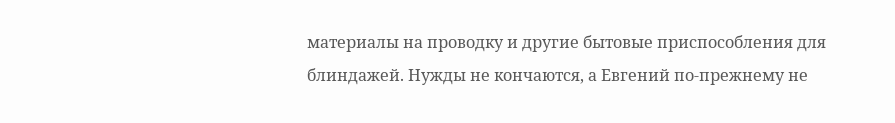материалы на проводку и другие бытовые приспособления для блиндажей. Нужды не кончаются, а Евгений по-прежнему не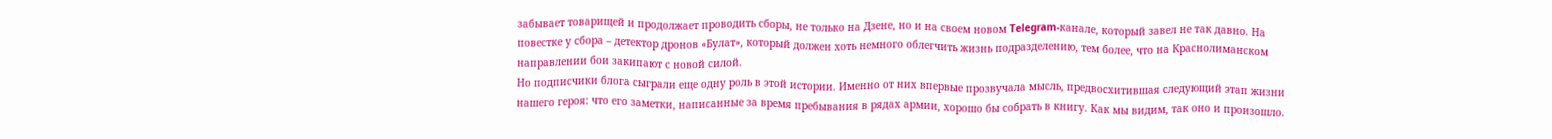забывает товарищей и продолжает проводить сборы, не только на Дзене, но и на своем новом Telegram-канале, который завел не так давно. На повестке у сбора – детектор дронов «Булат», который должен хоть немного облегчить жизнь подразделению, тем более, что на Краснолиманском направлении бои закипают с новой силой.
Но подписчики блога сыграли еще одну роль в этой истории. Именно от них впервые прозвучала мысль, предвосхитившая следующий этап жизни нашего героя: что его заметки, написанные за время пребывания в рядах армии, хорошо бы собрать в книгу. Как мы видим, так оно и произошло.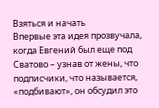Взяться и начать
Впервые эта идея прозвучала, когда Евгений был еще под Сватово – узнав от жены, что подписчики, что называется, «подбивают», он обсудил это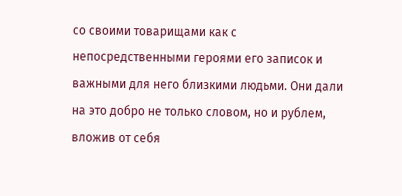со своими товарищами как с непосредственными героями его записок и важными для него близкими людьми. Они дали на это добро не только словом, но и рублем, вложив от себя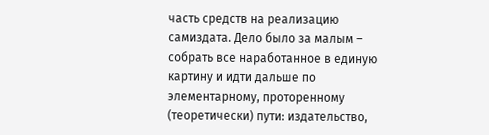часть средств на реализацию самиздата. Дело было за малым – собрать все наработанное в единую картину и идти дальше по элементарному, проторенному (теоретически) пути: издательство,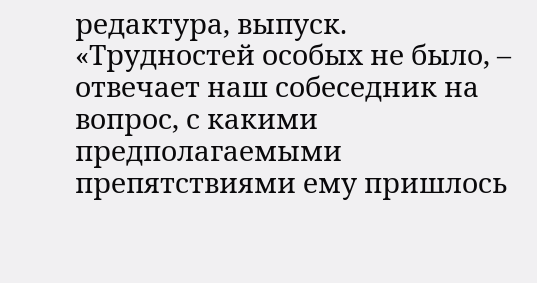редактура, выпуск.
«Трудностей особых не было, – отвечает наш собеседник на вопрос, с какими предполагаемыми препятствиями ему пришлось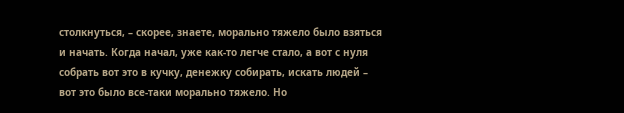столкнуться, – скорее, знаете, морально тяжело было взяться и начать. Когда начал, уже как-то легче стало, а вот с нуля собрать вот это в кучку, денежку собирать, искать людей – вот это было все-таки морально тяжело. Но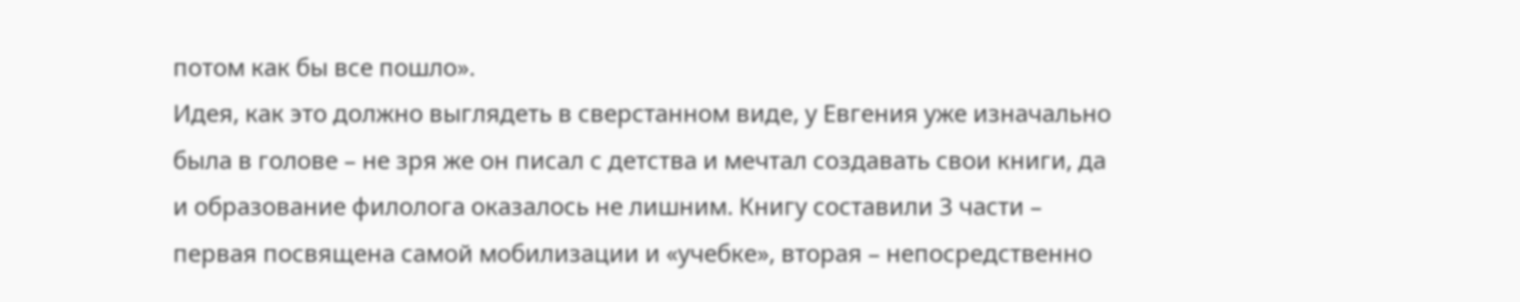потом как бы все пошло».
Идея, как это должно выглядеть в сверстанном виде, у Евгения уже изначально была в голове – не зря же он писал с детства и мечтал создавать свои книги, да и образование филолога оказалось не лишним. Книгу составили 3 части – первая посвящена самой мобилизации и «учебке», вторая – непосредственно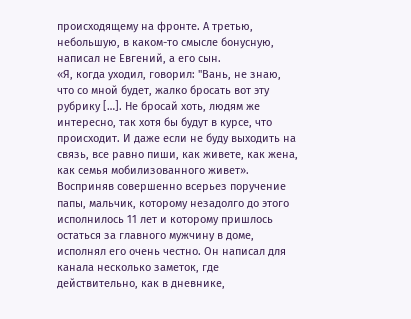происходящему на фронте. А третью, небольшую, в каком-то смысле бонусную, написал не Евгений, а его сын.
«Я, когда уходил, говорил: "Вань, не знаю, что со мной будет, жалко бросать вот эту рубрику […]. Не бросай хоть, людям же интересно, так хотя бы будут в курсе, что происходит. И даже если не буду выходить на связь, все равно пиши, как живете, как жена, как семья мобилизованного живет».
Восприняв совершенно всерьез поручение папы, мальчик, которому незадолго до этого исполнилось 11 лет и которому пришлось остаться за главного мужчину в доме, исполнял его очень честно. Он написал для канала несколько заметок, где действительно, как в дневнике,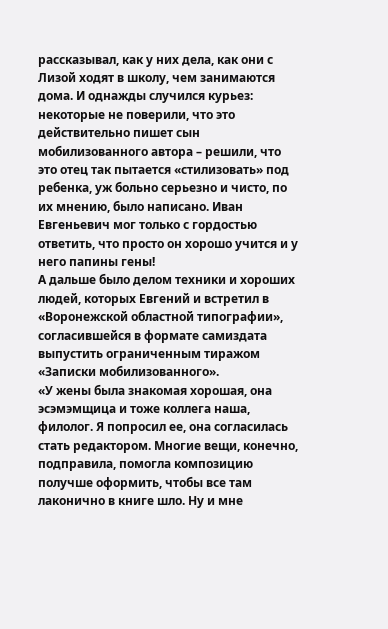рассказывал, как у них дела, как они с Лизой ходят в школу, чем занимаются дома. И однажды случился курьез: некоторые не поверили, что это действительно пишет сын мобилизованного автора – решили, что это отец так пытается «стилизовать» под ребенка, уж больно серьезно и чисто, по их мнению, было написано. Иван Евгеньевич мог только с гордостью ответить, что просто он хорошо учится и у него папины гены!
А дальше было делом техники и хороших людей, которых Евгений и встретил в «Воронежской областной типографии», согласившейся в формате самиздата выпустить ограниченным тиражом «Записки мобилизованного».
«У жены была знакомая хорошая, она эсэмэмщица и тоже коллега наша, филолог. Я попросил ее, она согласилась стать редактором. Многие вещи, конечно, подправила, помогла композицию получше оформить, чтобы все там лаконично в книге шло. Ну и мне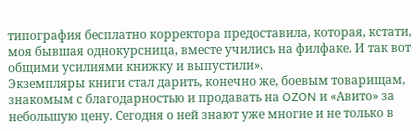типография бесплатно корректора предоставила, которая, кстати, моя бывшая однокурсница, вместе учились на филфаке. И так вот общими усилиями книжку и выпустили».
Экземпляры книги стал дарить, конечно же, боевым товарищам, знакомым с благодарностью и продавать на OZON и «Авито» за небольшую цену. Сегодня о ней знают уже многие и не только в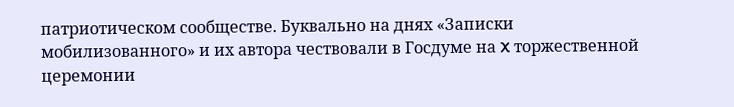патриотическом сообществе. Буквально на днях «Записки мобилизованного» и их автора чествовали в Госдуме на X торжественной церемонии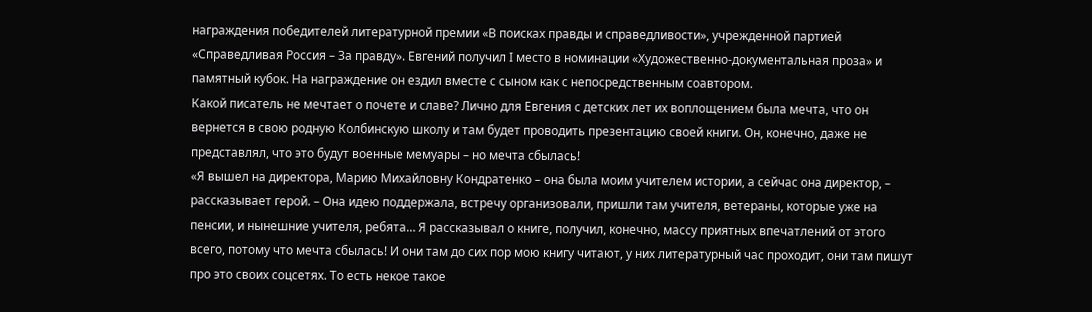награждения победителей литературной премии «В поисках правды и справедливости», учрежденной партией «Справедливая Россия – За правду». Евгений получил I место в номинации «Художественно-документальная проза» и памятный кубок. На награждение он ездил вместе с сыном как с непосредственным соавтором.
Какой писатель не мечтает о почете и славе? Лично для Евгения с детских лет их воплощением была мечта, что он вернется в свою родную Колбинскую школу и там будет проводить презентацию своей книги. Он, конечно, даже не представлял, что это будут военные мемуары – но мечта сбылась!
«Я вышел на директора, Марию Михайловну Кондратенко – она была моим учителем истории, а сейчас она директор, – рассказывает герой. – Она идею поддержала, встречу организовали, пришли там учителя, ветераны, которые уже на пенсии, и нынешние учителя, ребята… Я рассказывал о книге, получил, конечно, массу приятных впечатлений от этого всего, потому что мечта сбылась! И они там до сих пор мою книгу читают, у них литературный час проходит, они там пишут про это своих соцсетях. То есть некое такое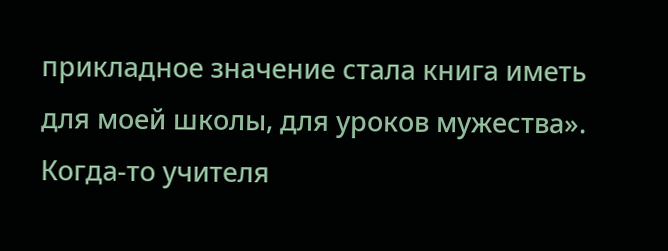прикладное значение стала книга иметь для моей школы, для уроков мужества».
Когда-то учителя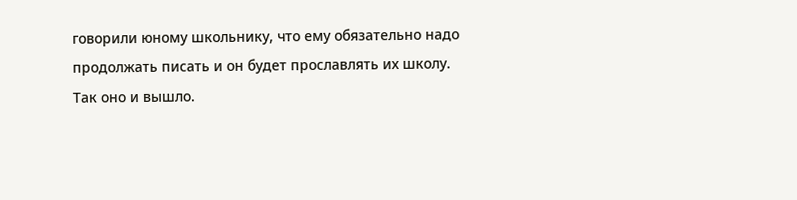говорили юному школьнику, что ему обязательно надо продолжать писать и он будет прославлять их школу. Так оно и вышло.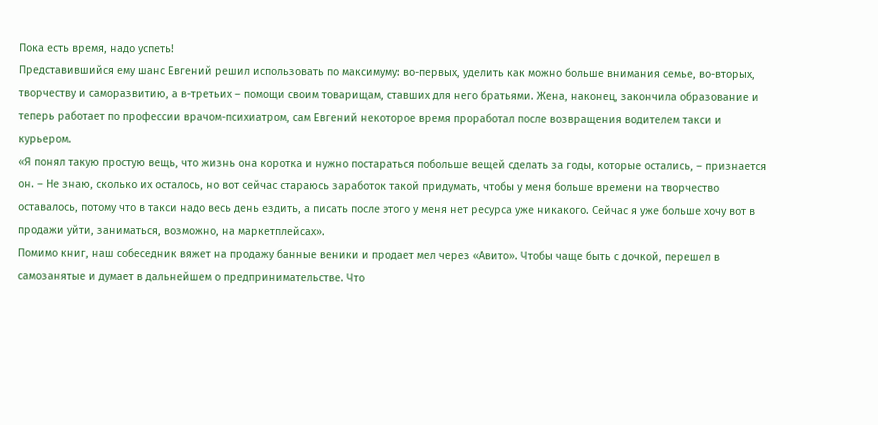Пока есть время, надо успеть!
Представившийся ему шанс Евгений решил использовать по максимуму: во-первых, уделить как можно больше внимания семье, во-вторых, творчеству и саморазвитию, а в-третьих – помощи своим товарищам, ставших для него братьями. Жена, наконец, закончила образование и теперь работает по профессии врачом-психиатром, сам Евгений некоторое время проработал после возвращения водителем такси и курьером.
«Я понял такую простую вещь, что жизнь она коротка и нужно постараться побольше вещей сделать за годы, которые остались, – признается он. – Не знаю, сколько их осталось, но вот сейчас стараюсь заработок такой придумать, чтобы у меня больше времени на творчество оставалось, потому что в такси надо весь день ездить, а писать после этого у меня нет ресурса уже никакого. Сейчас я уже больше хочу вот в продажи уйти, заниматься, возможно, на маркетплейсах».
Помимо книг, наш собеседник вяжет на продажу банные веники и продает мел через «Авито». Чтобы чаще быть с дочкой, перешел в самозанятые и думает в дальнейшем о предпринимательстве. Что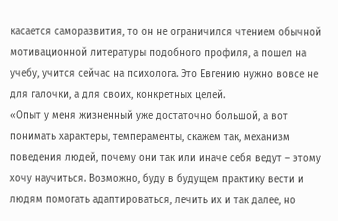касается саморазвития, то он не ограничился чтением обычной мотивационной литературы подобного профиля, а пошел на учебу, учится сейчас на психолога. Это Евгению нужно вовсе не для галочки, а для своих, конкретных целей.
«Опыт у меня жизненный уже достаточно большой, а вот понимать характеры, темпераменты, скажем так, механизм поведения людей, почему они так или иначе себя ведут – этому хочу научиться. Возможно, буду в будущем практику вести и людям помогать адаптироваться, лечить их и так далее, но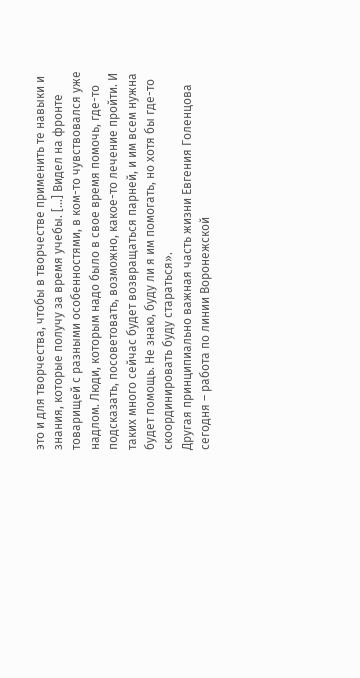это и для творчества, чтобы в творчестве применить те навыки и знания, которые получу за время учебы. […] Видел на фронте товарищей с разными особенностями, в ком-то чувствовался уже надлом. Люди, которым надо было в свое время помочь, где-то подсказать, посоветовать, возможно, какое-то лечение пройти. И таких много сейчас будет возвращаться парней, и им всем нужна будет помощь. Не знаю, буду ли я им помогать, но хотя бы где-то скоординировать буду стараться».
Другая принципиально важная часть жизни Евгения Голенцова сегодня – работа по линии Воронежской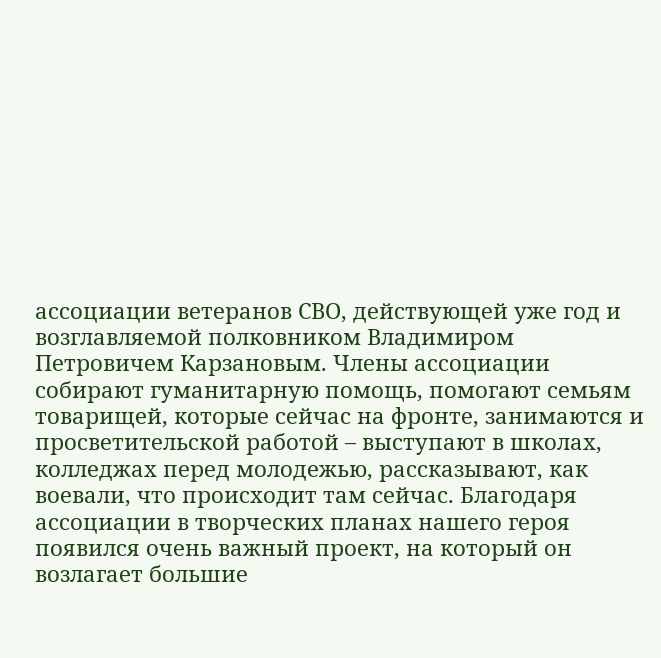ассоциации ветеранов СВО, действующей уже год и возглавляемой полковником Владимиром Петровичем Карзановым. Члены ассоциации собирают гуманитарную помощь, помогают семьям товарищей, которые сейчас на фронте, занимаются и просветительской работой – выступают в школах, колледжах перед молодежью, рассказывают, как воевали, что происходит там сейчас. Благодаря ассоциации в творческих планах нашего героя появился очень важный проект, на который он возлагает большие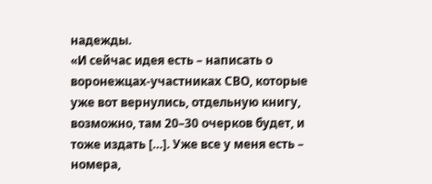надежды.
«И сейчас идея есть – написать о воронежцах-участниках СВО, которые уже вот вернулись, отдельную книгу, возможно, там 20–30 очерков будет, и тоже издать […]. Уже все у меня есть – номера,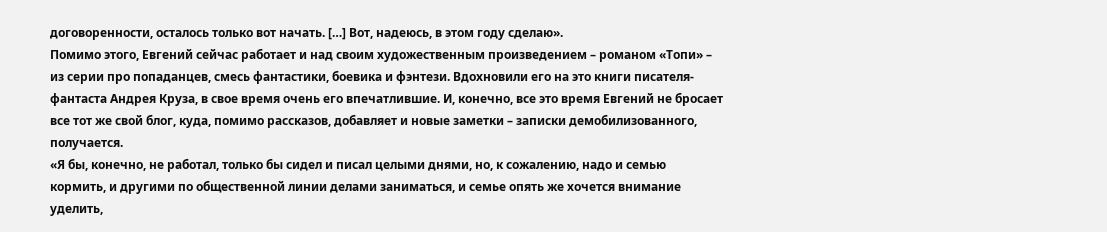договоренности, осталось только вот начать. […] Вот, надеюсь, в этом году сделаю».
Помимо этого, Евгений сейчас работает и над своим художественным произведением – романом «Топи» – из серии про попаданцев, смесь фантастики, боевика и фэнтези. Вдохновили его на это книги писателя-фантаста Андрея Круза, в свое время очень его впечатлившие. И, конечно, все это время Евгений не бросает все тот же свой блог, куда, помимо рассказов, добавляет и новые заметки – записки демобилизованного, получается.
«Я бы, конечно, не работал, только бы сидел и писал целыми днями, но, к сожалению, надо и семью кормить, и другими по общественной линии делами заниматься, и семье опять же хочется внимание уделить,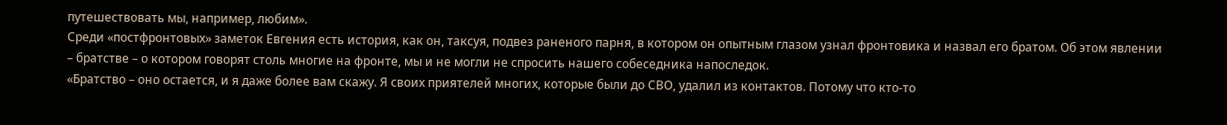путешествовать мы, например, любим».
Среди «постфронтовых» заметок Евгения есть история, как он, таксуя, подвез раненого парня, в котором он опытным глазом узнал фронтовика и назвал его братом. Об этом явлении – братстве – о котором говорят столь многие на фронте, мы и не могли не спросить нашего собеседника напоследок.
«Братство – оно остается, и я даже более вам скажу. Я своих приятелей многих, которые были до СВО, удалил из контактов. Потому что кто-то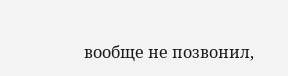вообще не позвонил,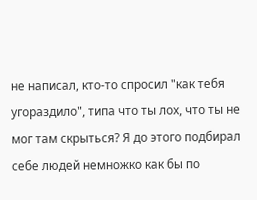не написал, кто-то спросил "как тебя угораздило", типа что ты лох, что ты не мог там скрыться? Я до этого подбирал себе людей немножко как бы по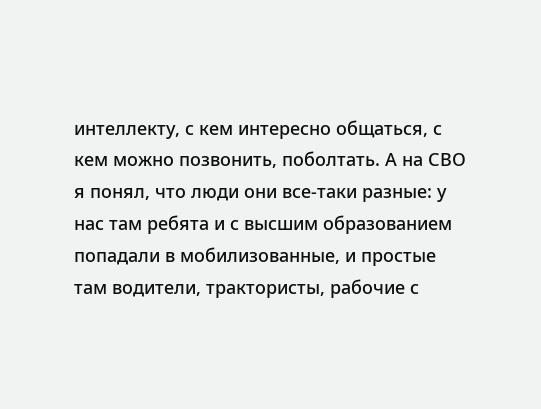интеллекту, с кем интересно общаться, с кем можно позвонить, поболтать. А на СВО я понял, что люди они все-таки разные: у нас там ребята и с высшим образованием попадали в мобилизованные, и простые там водители, трактористы, рабочие с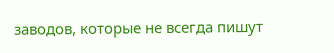заводов, которые не всегда пишут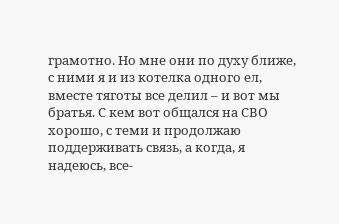грамотно. Но мне они по духу ближе, с ними я и из котелка одного ел, вместе тяготы все делил – и вот мы братья. С кем вот общался на СВО хорошо, с теми и продолжаю поддерживать связь, а когда, я надеюсь, все-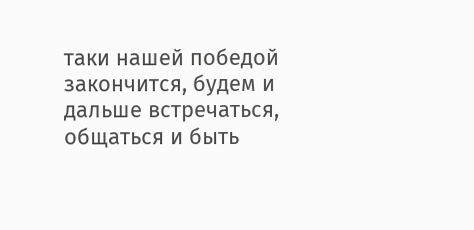таки нашей победой закончится, будем и дальше встречаться, общаться и быть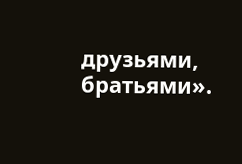друзьями, братьями».